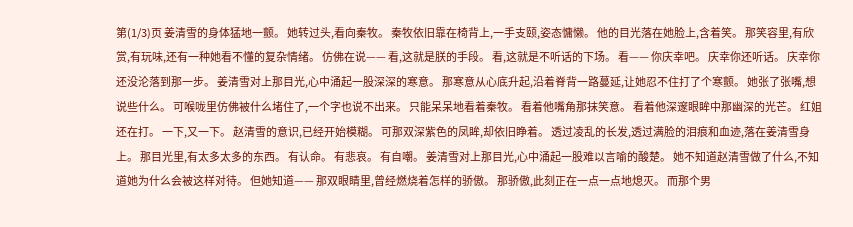第(1/3)页 姜清雪的身体猛地一颤。 她转过头,看向秦牧。 秦牧依旧靠在椅背上,一手支颐,姿态慵懒。 他的目光落在她脸上,含着笑。 那笑容里,有欣赏,有玩味,还有一种她看不懂的复杂情绪。 仿佛在说—— 看,这就是朕的手段。 看,这就是不听话的下场。 看—— 你庆幸吧。 庆幸你还听话。 庆幸你还没沦落到那一步。 姜清雪对上那目光,心中涌起一股深深的寒意。 那寒意从心底升起,沿着脊背一路蔓延,让她忍不住打了个寒颤。 她张了张嘴,想说些什么。 可喉咙里仿佛被什么堵住了,一个字也说不出来。 只能呆呆地看着秦牧。 看着他嘴角那抹笑意。 看着他深邃眼眸中那幽深的光芒。 红姐还在打。 一下,又一下。 赵清雪的意识,已经开始模糊。 可那双深紫色的凤眸,却依旧睁着。 透过凌乱的长发,透过满脸的泪痕和血迹,落在姜清雪身上。 那目光里,有太多太多的东西。 有认命。 有悲哀。 有自嘲。 姜清雪对上那目光,心中涌起一股难以言喻的酸楚。 她不知道赵清雪做了什么,不知道她为什么会被这样对待。 但她知道—— 那双眼睛里,曾经燃烧着怎样的骄傲。 那骄傲,此刻正在一点一点地熄灭。 而那个男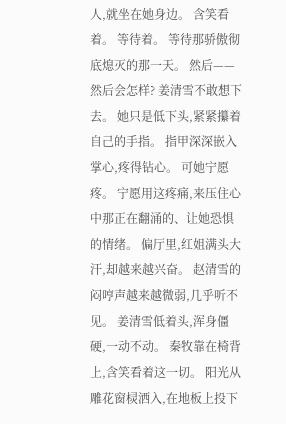人,就坐在她身边。 含笑看着。 等待着。 等待那骄傲彻底熄灭的那一天。 然后—— 然后会怎样? 姜清雪不敢想下去。 她只是低下头,紧紧攥着自己的手指。 指甲深深嵌入掌心,疼得钻心。 可她宁愿疼。 宁愿用这疼痛,来压住心中那正在翻涌的、让她恐惧的情绪。 偏厅里,红姐满头大汗,却越来越兴奋。 赵清雪的闷哼声越来越微弱,几乎听不见。 姜清雪低着头,浑身僵硬,一动不动。 秦牧靠在椅背上,含笑看着这一切。 阳光从雕花窗棂洒入,在地板上投下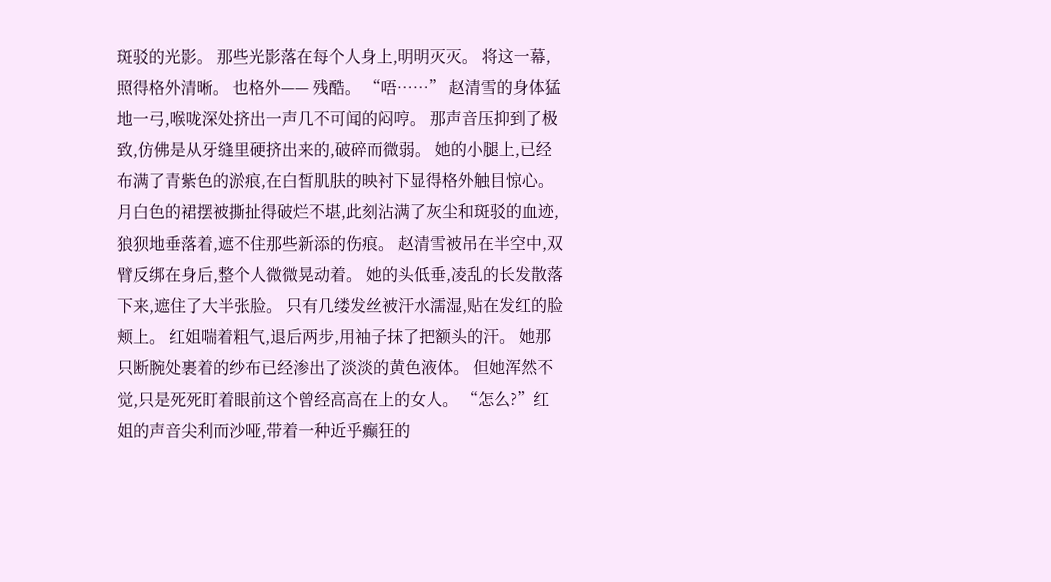斑驳的光影。 那些光影落在每个人身上,明明灭灭。 将这一幕,照得格外清晰。 也格外—— 残酷。 “唔……” 赵清雪的身体猛地一弓,喉咙深处挤出一声几不可闻的闷哼。 那声音压抑到了极致,仿佛是从牙缝里硬挤出来的,破碎而微弱。 她的小腿上,已经布满了青紫色的淤痕,在白皙肌肤的映衬下显得格外触目惊心。 月白色的裙摆被撕扯得破烂不堪,此刻沾满了灰尘和斑驳的血迹,狼狈地垂落着,遮不住那些新添的伤痕。 赵清雪被吊在半空中,双臂反绑在身后,整个人微微晃动着。 她的头低垂,凌乱的长发散落下来,遮住了大半张脸。 只有几缕发丝被汗水濡湿,贴在发红的脸颊上。 红姐喘着粗气,退后两步,用袖子抹了把额头的汗。 她那只断腕处裹着的纱布已经渗出了淡淡的黄色液体。 但她浑然不觉,只是死死盯着眼前这个曾经高高在上的女人。 “怎么?”红姐的声音尖利而沙哑,带着一种近乎癫狂的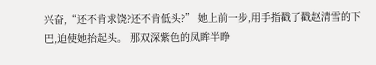兴奋,“还不肯求饶?还不肯低头?” 她上前一步,用手指戳了戳赵清雪的下巴,迫使她抬起头。 那双深紫色的凤眸半睁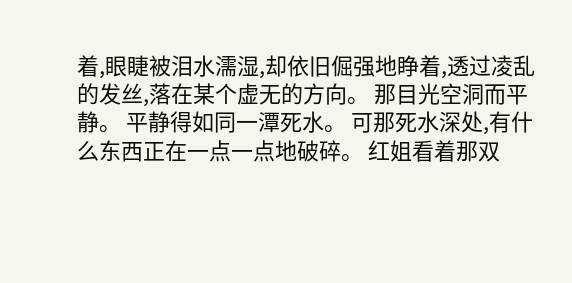着,眼睫被泪水濡湿,却依旧倔强地睁着,透过凌乱的发丝,落在某个虚无的方向。 那目光空洞而平静。 平静得如同一潭死水。 可那死水深处,有什么东西正在一点一点地破碎。 红姐看着那双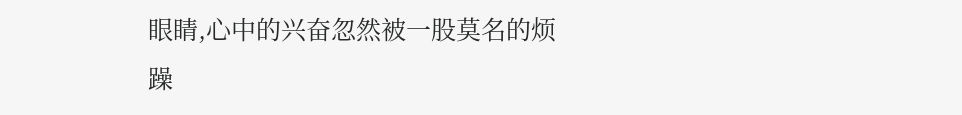眼睛,心中的兴奋忽然被一股莫名的烦躁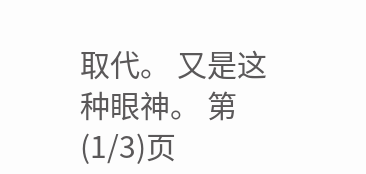取代。 又是这种眼神。 第(1/3)页